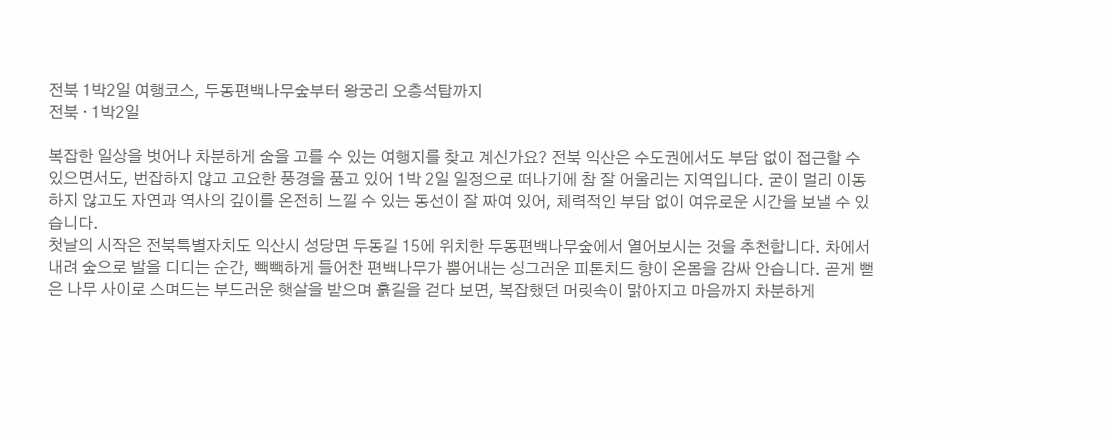전북 1박2일 여행코스, 두동편백나무숲부터 왕궁리 오층석탑까지
전북 · 1박2일

복잡한 일상을 벗어나 차분하게 숨을 고를 수 있는 여행지를 찾고 계신가요? 전북 익산은 수도권에서도 부담 없이 접근할 수 있으면서도, 번잡하지 않고 고요한 풍경을 품고 있어 1박 2일 일정으로 떠나기에 참 잘 어울리는 지역입니다. 굳이 멀리 이동하지 않고도 자연과 역사의 깊이를 온전히 느낄 수 있는 동선이 잘 짜여 있어, 체력적인 부담 없이 여유로운 시간을 보낼 수 있습니다.
첫날의 시작은 전북특별자치도 익산시 성당면 두동길 15에 위치한 두동편백나무숲에서 열어보시는 것을 추천합니다. 차에서 내려 숲으로 발을 디디는 순간, 빽빽하게 들어찬 편백나무가 뿜어내는 싱그러운 피톤치드 향이 온몸을 감싸 안습니다. 곧게 뻗은 나무 사이로 스며드는 부드러운 햇살을 받으며 흙길을 걷다 보면, 복잡했던 머릿속이 맑아지고 마음까지 차분하게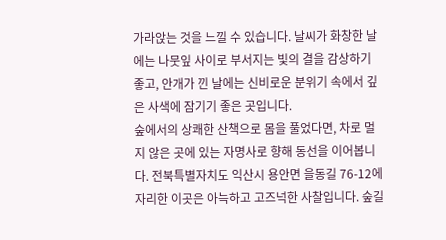가라앉는 것을 느낄 수 있습니다. 날씨가 화창한 날에는 나뭇잎 사이로 부서지는 빛의 결을 감상하기 좋고, 안개가 낀 날에는 신비로운 분위기 속에서 깊은 사색에 잠기기 좋은 곳입니다.
숲에서의 상쾌한 산책으로 몸을 풀었다면, 차로 멀지 않은 곳에 있는 자명사로 향해 동선을 이어봅니다. 전북특별자치도 익산시 용안면 을동길 76-12에 자리한 이곳은 아늑하고 고즈넉한 사찰입니다. 숲길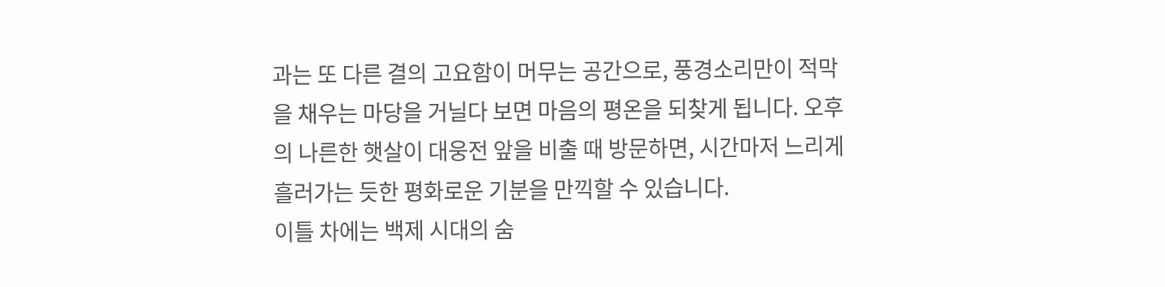과는 또 다른 결의 고요함이 머무는 공간으로, 풍경소리만이 적막을 채우는 마당을 거닐다 보면 마음의 평온을 되찾게 됩니다. 오후의 나른한 햇살이 대웅전 앞을 비출 때 방문하면, 시간마저 느리게 흘러가는 듯한 평화로운 기분을 만끽할 수 있습니다.
이틀 차에는 백제 시대의 숨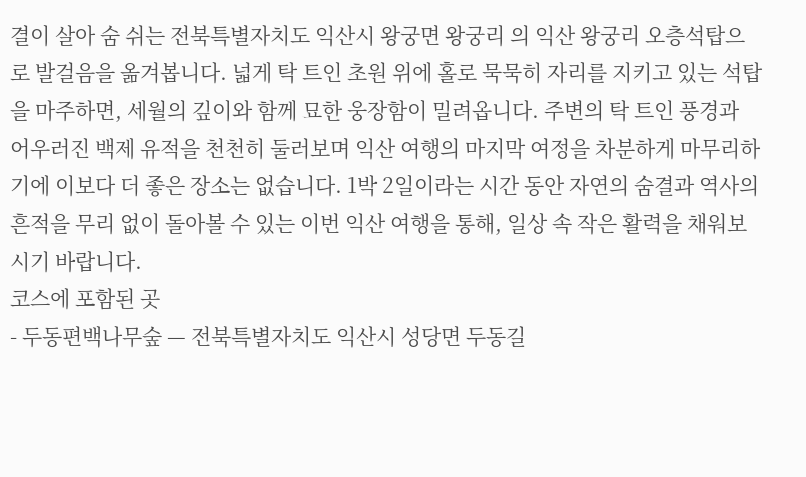결이 살아 숨 쉬는 전북특별자치도 익산시 왕궁면 왕궁리 의 익산 왕궁리 오층석탑으로 발걸음을 옮겨봅니다. 넓게 탁 트인 초원 위에 홀로 묵묵히 자리를 지키고 있는 석탑을 마주하면, 세월의 깊이와 함께 묘한 웅장함이 밀려옵니다. 주변의 탁 트인 풍경과 어우러진 백제 유적을 천천히 둘러보며 익산 여행의 마지막 여정을 차분하게 마무리하기에 이보다 더 좋은 장소는 없습니다. 1박 2일이라는 시간 동안 자연의 숨결과 역사의 흔적을 무리 없이 돌아볼 수 있는 이번 익산 여행을 통해, 일상 속 작은 활력을 채워보시기 바랍니다.
코스에 포함된 곳
- 두동편백나무숲 — 전북특별자치도 익산시 성당면 두동길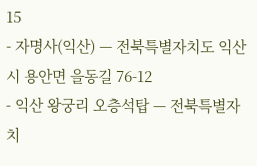15
- 자명사(익산) — 전북특별자치도 익산시 용안면 을동길 76-12
- 익산 왕궁리 오층석탑 — 전북특별자치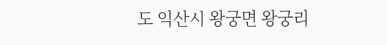도 익산시 왕궁면 왕궁리